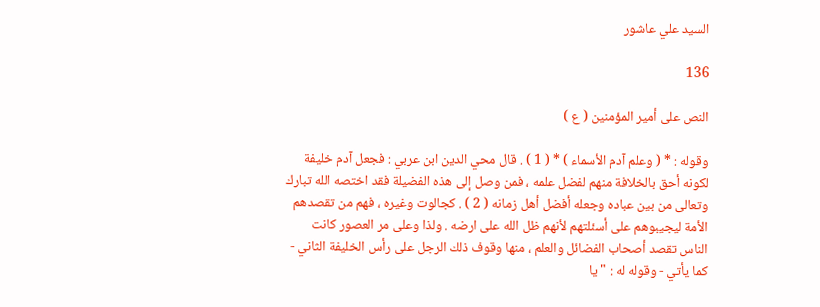السيد علي عاشور

136

النص على أمير المؤمنين ( ع )

وقوله : * ( وعلم آدم الأسماء ) * ( 1 ) . قال محي الدين ابن عربي : فجعل آدم خليفة لكونه أحق بالخلافة منهم لفضل علمه ، فمن وصل إلى هذه الفضيلة فقد اختصه الله تبارك وتعالى من بين عباده وجعله أفضل أهل زمانه ( 2 ) . كجالوت وغيره ، فهم من تقصدهم الأمة ليجيبوهم على أسئلتهم لأنهم ظل الله على ارضه . ولذا وعلى مر العصور كانت الناس تقصد أصحاب الفضائل والعلم ، منها وقوف ذلك الرجل على رأس الخليفة الثاني - كما يأتي - وقوله له : " يا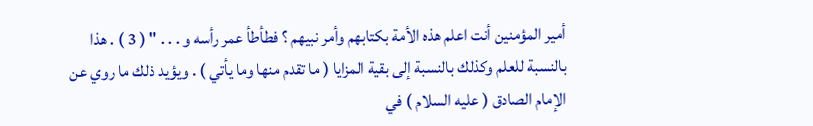أمير المؤمنين أنت اعلم هذه الأمة بكتابهم وأمر نبيهم ؟ فطأطأ عمر رأسه و . . . " ( 3 ) . هذا بالنسبة للعلم وكذلك بالنسبة إلى بقية المزايا ( ما تقدم منها وما يأتي ) . ويؤيد ذلك ما روي عن الإمام الصادق ( عليه السلام ) في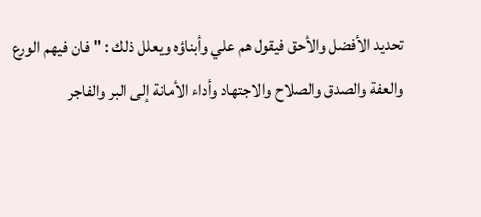تحديد الأفضل والأحق فيقول هم علي وأبناؤه ويعلل ذلك : " فان فيهم الورع والعفة والصدق والصلاح والاجتهاد وأداء الأمانة إلى البر والفاجر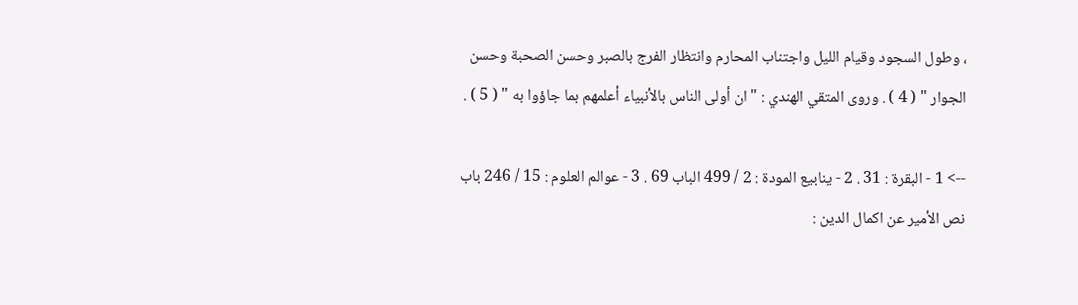، وطول السجود وقيام الليل واجتناب المحارم وانتظار الفرج بالصبر وحسن الصحبة وحسن الجوار " ( 4 ) . وروى المتقي الهندي : " ان أولى الناس بالأنبياء أعلمهم بما جاؤوا به " ( 5 ) .

--> 1 - البقرة : 31 . 2 - ينابيع المودة : 2 / 499 الباب 69 . 3 - عوالم العلوم : 15 / 246 باب نص الأمير عن اكمال الدين :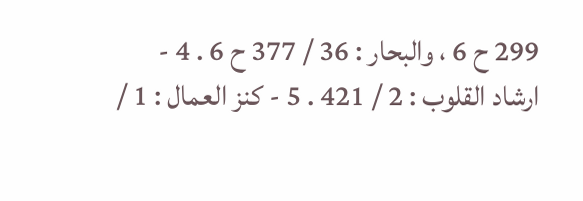299 ح 6 ، والبحار : 36 / 377 ح 6 . 4 - ارشاد القلوب : 2 / 421 . 5 - كنز العمال : 1 /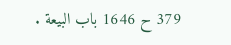379 ح 1646 باب البيعة .